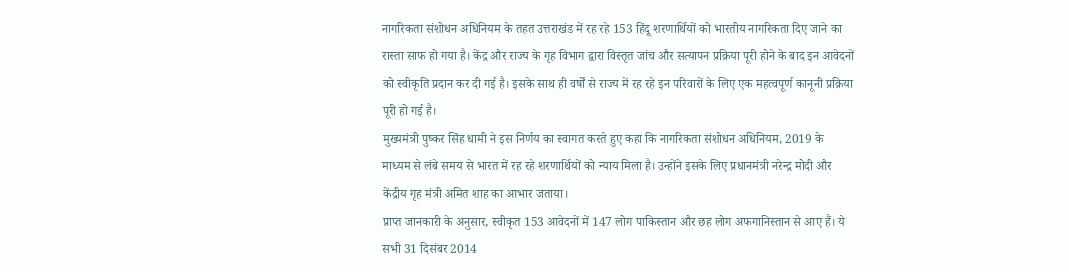नागरिकता संशोधन अधिनियम के तहत उत्तराखंड में रह रहे 153 हिंदू शरणार्थियों को भारतीय नागरिकता दिए जाने का रास्ता साफ हो गया है। केंद्र और राज्य के गृह विभाग द्वारा विस्तृत जांच और सत्यापन प्रक्रिया पूरी होने के बाद इन आवेदनों को स्वीकृति प्रदान कर दी गई है। इसके साथ ही वर्षों से राज्य में रह रहे इन परिवारों के लिए एक महत्वपूर्ण कानूनी प्रक्रिया पूरी हो गई है।
मुख्यमंत्री पुष्कर सिंह धामी ने इस निर्णय का स्वागत करते हुए कहा कि नागरिकता संशोधन अधिनियम, 2019 के माध्यम से लंबे समय से भारत में रह रहे शरणार्थियों को न्याय मिला है। उन्होंने इसके लिए प्रधानमंत्री नरेन्द्र मोदी और केंद्रीय गृह मंत्री अमित शाह का आभार जताया।
प्राप्त जानकारी के अनुसार, स्वीकृत 153 आवेदनों में 147 लोग पाकिस्तान और छह लोग अफगानिस्तान से आए हैं। ये सभी 31 दिसंबर 2014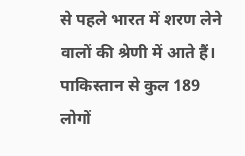से पहले भारत में शरण लेने वालों की श्रेणी में आते हैं। पाकिस्तान से कुल 189 लोगों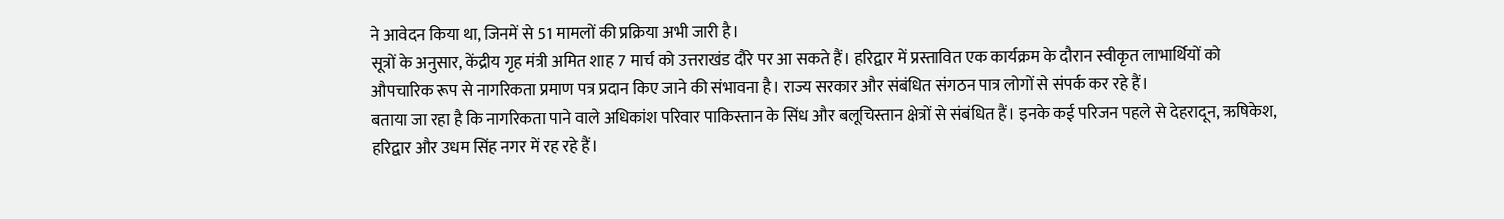ने आवेदन किया था, जिनमें से 51 मामलों की प्रक्रिया अभी जारी है।
सूत्रों के अनुसार, केंद्रीय गृह मंत्री अमित शाह 7 मार्च को उत्तराखंड दौरे पर आ सकते हैं। हरिद्वार में प्रस्तावित एक कार्यक्रम के दौरान स्वीकृत लाभार्थियों को औपचारिक रूप से नागरिकता प्रमाण पत्र प्रदान किए जाने की संभावना है। राज्य सरकार और संबंधित संगठन पात्र लोगों से संपर्क कर रहे हैं।
बताया जा रहा है कि नागरिकता पाने वाले अधिकांश परिवार पाकिस्तान के सिंध और बलूचिस्तान क्षेत्रों से संबंधित हैं। इनके कई परिजन पहले से देहरादून, ऋषिकेश, हरिद्वार और उधम सिंह नगर में रह रहे हैं।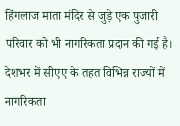हिंगलाज माता मंदिर से जुड़े एक पुजारी परिवार को भी नागरिकता प्रदान की गई है।
देशभर में सीएए के तहत विभिन्न राज्यों में नागरिकता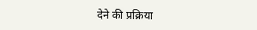देने की प्रक्रिया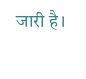जारी है।